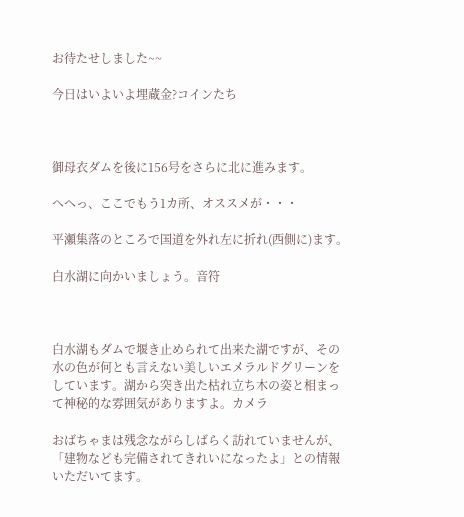お待たせしました~~

今日はいよいよ埋蔵金?コインたち



御母衣ダムを後に156号をさらに北に進みます。

へへっ、ここでもう1カ所、オススメが・・・

平瀬集落のところで国道を外れ左に折れ(西側に)ます。

白水湖に向かいましょう。音符



白水湖もダムで堰き止められて出来た湖ですが、その水の色が何とも言えない美しいエメラルドグリーンをしています。湖から突き出た枯れ立ち木の姿と相まって神秘的な雰囲気がありますよ。カメラ

おばちゃまは残念ながらしばらく訪れていませんが、「建物なども完備されてきれいになったよ」との情報いただいてます。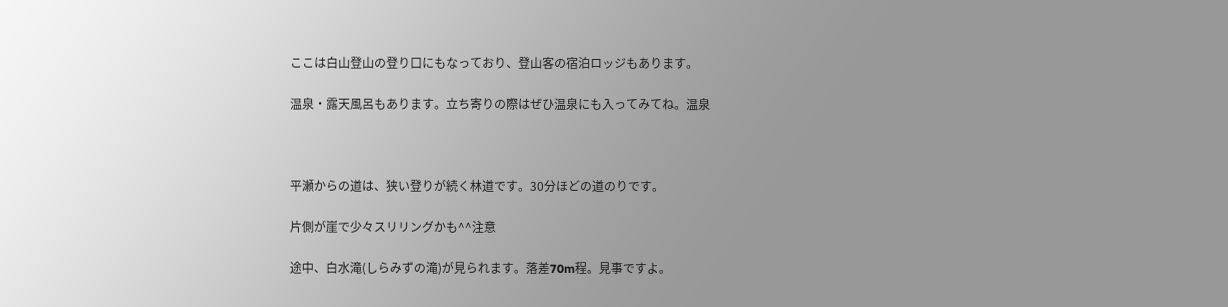ここは白山登山の登り口にもなっており、登山客の宿泊ロッジもあります。

温泉・露天風呂もあります。立ち寄りの際はぜひ温泉にも入ってみてね。温泉



平瀬からの道は、狭い登りが続く林道です。30分ほどの道のりです。

片側が崖で少々スリリングかも^^注意

途中、白水滝(しらみずの滝)が見られます。落差70m程。見事ですよ。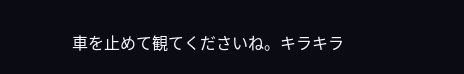車を止めて観てくださいね。キラキラ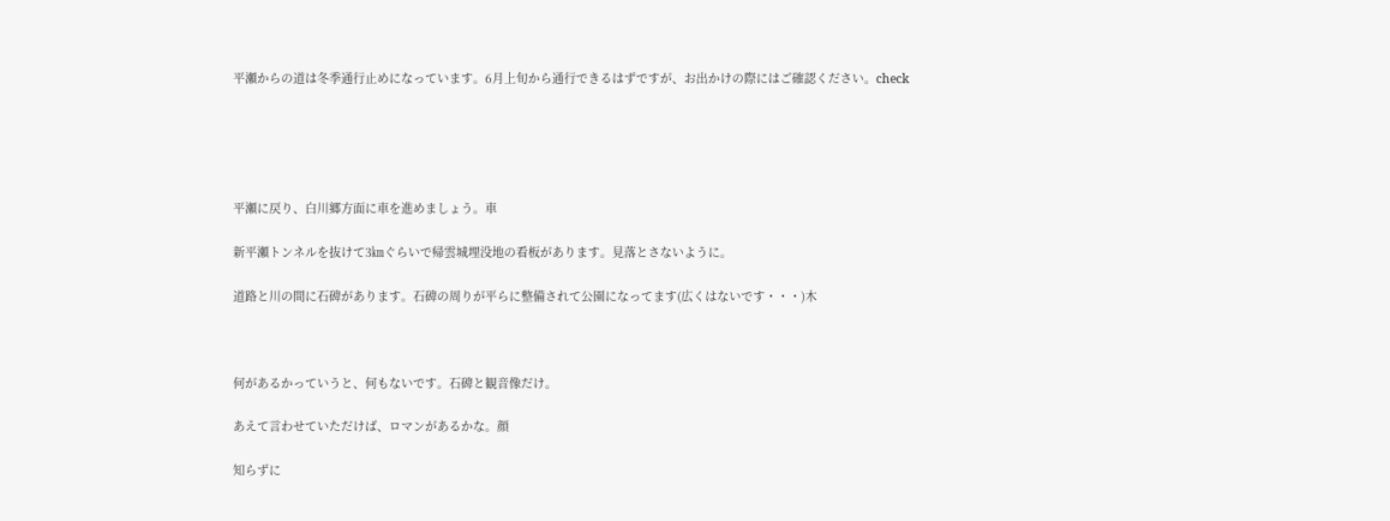平瀬からの道は冬季通行止めになっています。6月上旬から通行できるはずですが、お出かけの際にはご確認ください。check





平瀬に戻り、白川郷方面に車を進めましょう。車

新平瀬トンネルを抜けて3㎞ぐらいで帰雲城埋没地の看板があります。見落とさないように。

道路と川の間に石碑があります。石碑の周りが平らに整備されて公園になってます(広くはないです・・・)木



何があるかっていうと、何もないです。石碑と観音像だけ。

あえて言わせていただけば、ロマンがあるかな。顔

知らずに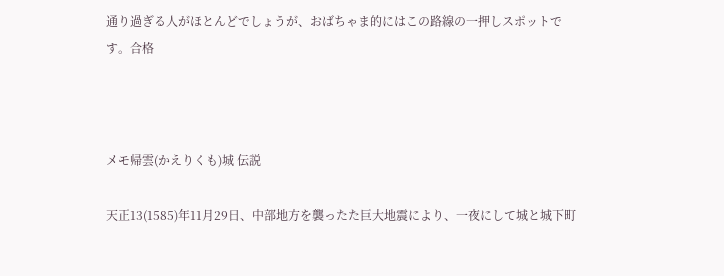通り過ぎる人がほとんどでしょうが、おばちゃま的にはこの路線の一押しスポットです。合格



メモ帰雲(かえりくも)城 伝説

天正13(1585)年11月29日、中部地方を襲ったた巨大地震により、一夜にして城と城下町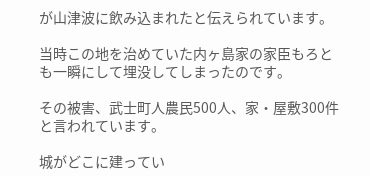が山津波に飲み込まれたと伝えられています。

当時この地を治めていた内ヶ島家の家臣もろとも一瞬にして埋没してしまったのです。

その被害、武士町人農民500人、家・屋敷300件と言われています。

城がどこに建ってい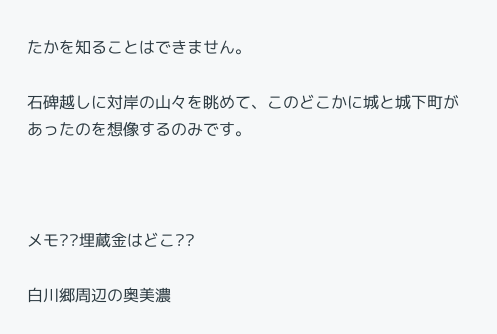たかを知ることはできません。

石碑越しに対岸の山々を眺めて、このどこかに城と城下町があったのを想像するのみです。



メモ??埋蔵金はどこ??

白川郷周辺の奥美濃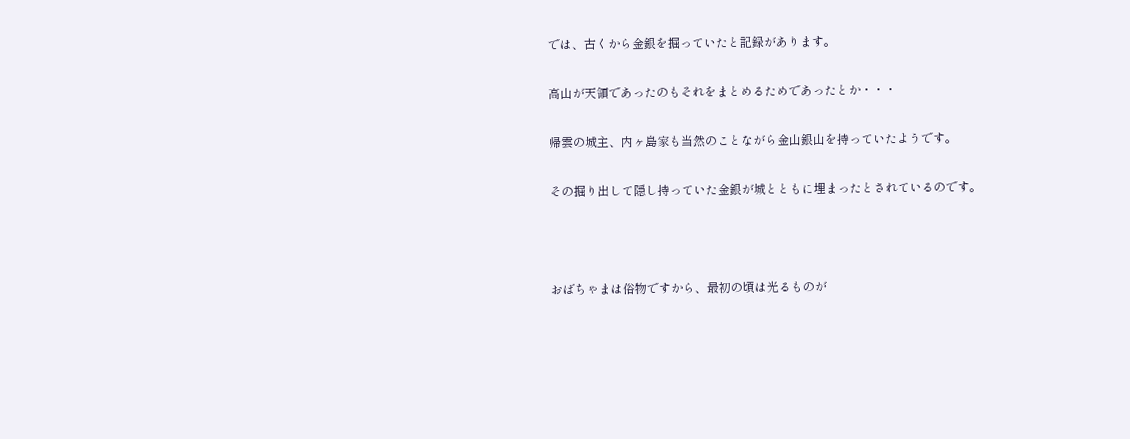では、古くから金銀を掘っていたと記録があります。

高山が天領であったのもそれをまとめるためであったとか・・・

帰雲の城主、内ヶ島家も当然のことながら金山銀山を持っていたようです。

その掘り出して隠し持っていた金銀が城とともに埋まったとされているのです。



おばちゃまは俗物ですから、最初の頃は光るものが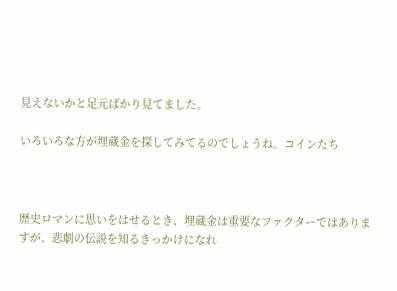見えないかと足元ばかり見てました。

いろいろな方が埋蔵金を探してみてるのでしょうね。コインたち



歴史ロマンに思いをはせるとき、埋蔵金は重要なファクターではありますが、悲劇の伝説を知るきっかけになれ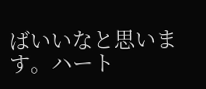ばいいなと思います。ハート